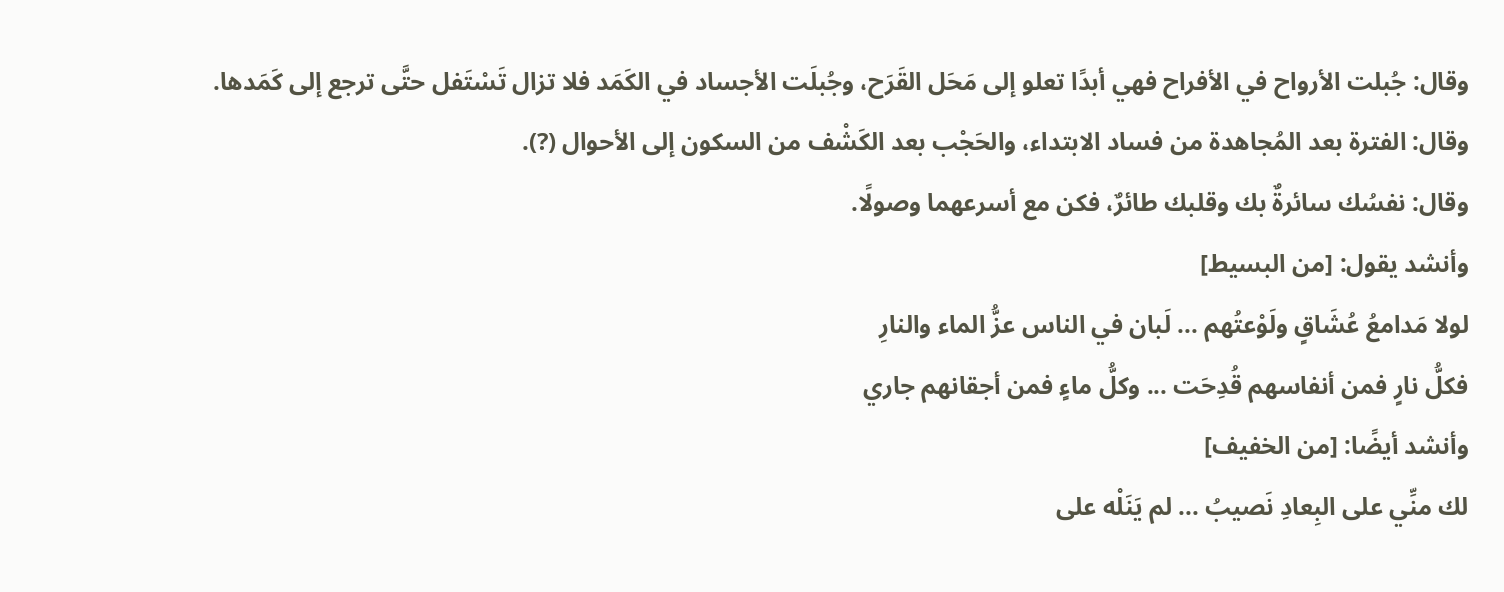وقال: جُبلت الأرواح في الأفراح فهي أبدًا تعلو إلى مَحَل القَرَح، وجُبلَت الأجساد في الكَمَد فلا تزال تَسْتَفل حتَّى ترجع إلى كَمَدها.
وقال: الفترة بعد المُجاهدة من فساد الابتداء، والحَجْب بعد الكَشْف من السكون إلى الأحوال (?).
وقال: نفسُك سائرةٌ بك وقلبك طائرٌ، فكن مع أسرعهما وصولًا.
وأنشد يقول: [من البسيط]
لولا مَدامعُ عُشَاقٍ ولَوْعتُهم ... لَبان في الناس عزُّ الماء والنارِ
فكلُّ نارٍ فمن أنفاسهم قُدِحَت ... وكلُّ ماءٍ فمن أجقانهم جاري
وأنشد أيضًا: [من الخفيف]
لك منِّي على البِعادِ نَصيبُ ... لم يَنَلْه على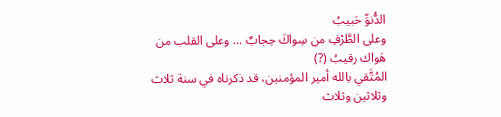الدُّنوِّ حَبيبُ
وعلى الطَّرْفِ من سِواكَ حِجابٌ ... وعلى القلب من هَواك رقيبُ (?)
المُتَّقي بالله أمير المؤمنين، قد ذكرناه في سنة ثلاث وثلاثين وثلاث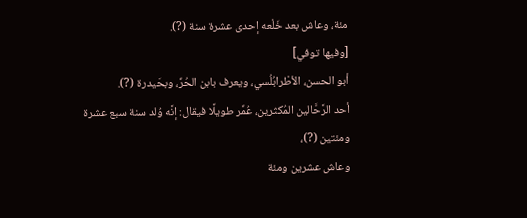مئة، وعاش بعد خَلْعه إحدى عشرة سنة (?).
[وفيها توفي]
أبو الحسن، الأطْرابُلُسي، ويعرف بابن الحُرِّ، وبحَيدرة (?).
أحد الرَّحَّالين المُكثرين، عُمِّر طويلًا فيقال: إنَّه وُلد سنة سبع عشرة ومئتين (?)،
وعاش عشرين ومئة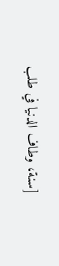[سنة، وطاف الدنيا في طلب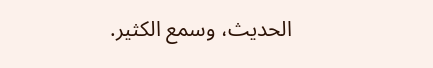الحديث، وسمع الكثير.